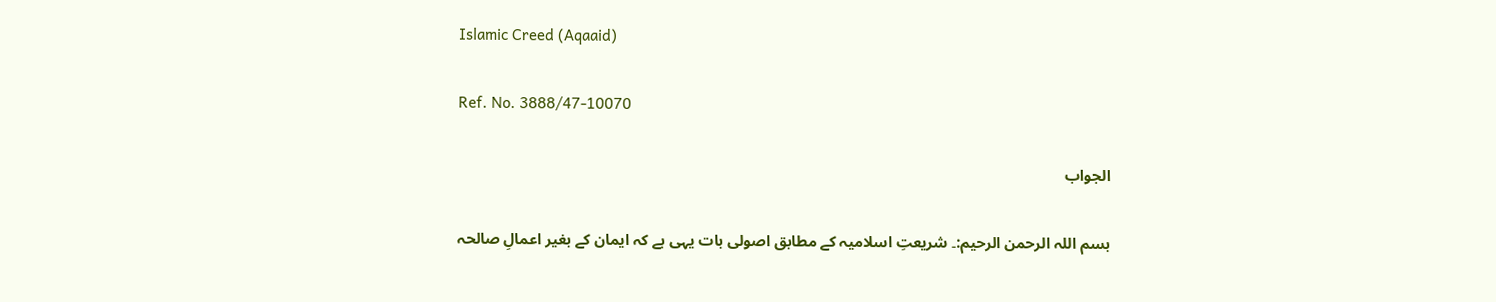Islamic Creed (Aqaaid)

Ref. No. 3888/47-10070

الجواب

بسم اللہ الرحمن الرحیم:۔ شریعتِ اسلامیہ کے مطابق اصولی بات یہی ہے کہ ایمان کے بغیر اعمالِ صالحہ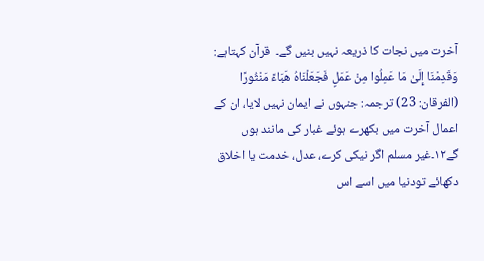آخرت میں نجات کا ذریعہ نہیں بنیں گے۔  قرآن کہتاہے:  وَقَدِمْنَا إِلَىٰ مَا عَمِلُوا مِنْ عَمَلٍ فَجَعَلْنَاهُ هَبَاءً مَنْثُورًا (الفرقان: 23) ترجمہ: جنہوں نے ایمان نہیں لایا، ان کے اعمال آخرت میں بکھرے ہوئے غبار کی مانند ہوں گے۱۲۔غیر مسلم اگر نیکی کرے، عدل، خدمت یا اخلاق دکھائے تودنیا میں اسے اس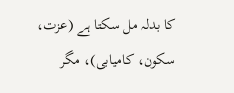کا بدلہ مل سکتا ہے (عزت، سکون، کامیابی)، مگر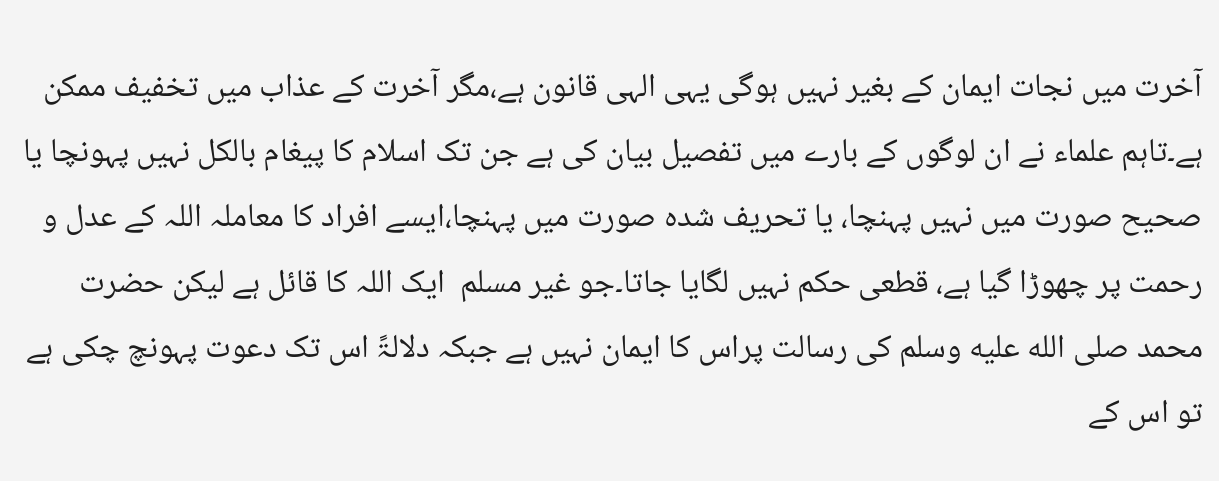آخرت میں نجات ایمان کے بغیر نہیں ہوگی یہی الہی قانون ہے،مگر آخرت کے عذاب میں تخفیف ممکن ہے۔تاہم علماء نے ان لوگوں کے بارے میں تفصیل بیان کی ہے جن تک اسلام کا پیغام بالکل نہیں پہونچا یا صحیح صورت میں نہیں پہنچا، یا تحریف شدہ صورت میں پہنچا،ایسے افراد کا معاملہ اللہ کے عدل و رحمت پر چھوڑا گیا ہے، قطعی حکم نہیں لگایا جاتا۔جو غیر مسلم  ایک اللہ کا قائل ہے لیکن حضرت محمد صلى الله عليه وسلم کی رسالت پراس کا ایمان نہیں ہے جبکہ دلالۃً اس تک دعوت پہونچ چکی ہے تو اس کے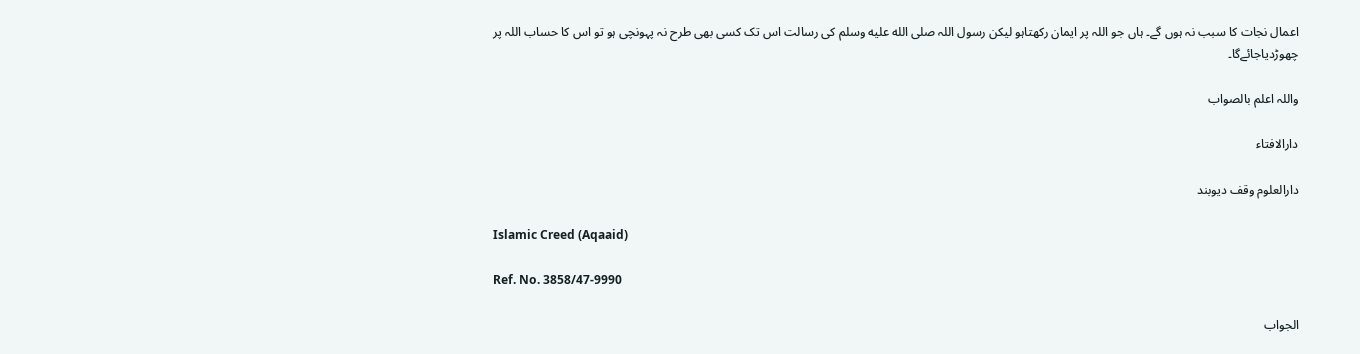اعمال نجات کا سبب نہ ہوں گے۔ ہاں جو اللہ پر ایمان رکھتاہو لیکن رسول اللہ صلى الله عليه وسلم کی رسالت اس تک کسی بھی طرح نہ پہونچی ہو تو اس کا حساب اللہ پر چھوڑدیاجائےگا۔

واللہ اعلم بالصواب

دارالافتاء

دارالعلوم وقف دیوبند

Islamic Creed (Aqaaid)

Ref. No. 3858/47-9990

الجواب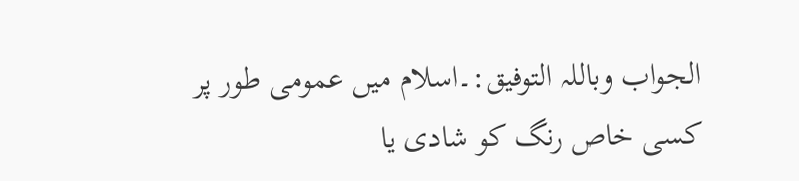الجواب وباللہ التوفیق:۔اسلام میں عمومی طور پر کسی خاص رنگ کو شادی یا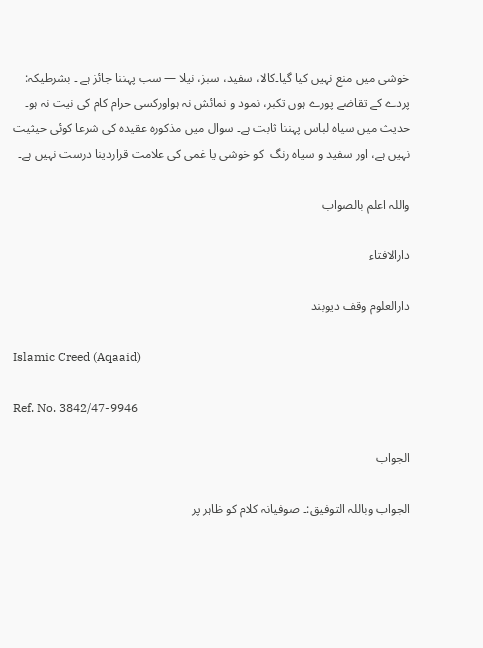خوشی میں منع نہیں کیا گیا۔کالا، سفید، سبز، نیلا — سب پہننا جائز ہے ۔ بشرطیکہ: پردے کے تقاضے پورے ہوں تکبر، نمود و نمائش نہ ہواورکسی حرام کام کی نیت نہ ہو۔ حدیث میں سیاہ لباس پہننا ثابت ہے۔ سوال میں مذکورہ عقیدہ کی شرعا کوئی حیثیت نہیں ہے، اور سفید و سیاہ رنگ  کو خوشی یا غمی کی علامت قراردینا درست نہیں ہے۔

واللہ اعلم بالصواب

دارالافتاء

دارالعلوم وقف دیوبند

Islamic Creed (Aqaaid)

Ref. No. 3842/47-9946

الجواب

الجواب وباللہ التوفیق:۔ صوفیانہ کلام کو ظاہر پر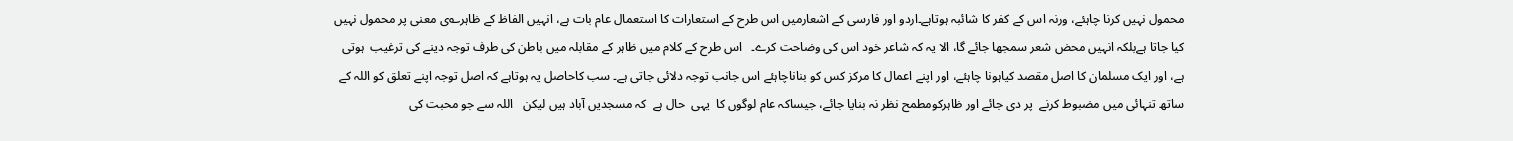محمول نہیں کرنا چاہئے، ورنہ اس کے کفر کا شائبہ ہوتاہے۔اردو اور فارسی کے اشعارمیں اس طرح کے استعارات کا استعمال عام بات ہے، انہیں الفاظ کے ظاہر؎ی معنی پر محمول نہیں کیا جاتا ہےبلکہ انہیں محض شعر سمجھا جائے گا، الا یہ کہ شاعر خود اس کی وضاحت کرے۔   اس طرح کے کلام میں ظاہر کے مقابلہ میں باطن کی طرف توجہ دینے کی ترغیب  ہوتی ہے، اور ایک مسلمان کا اصل مقصد کیاہونا چاہئے، اور اپنے اعمال کا مرکز کس کو بناناچاہئے اس جانب توجہ دلائی جاتی ہے۔ سب کاحاصل یہ ہوتاہے کہ اصل توجہ اپنے تعلق کو اللہ کے ساتھ تنہائی میں مضبوط کرنے  پر دی جائے اور ظاہرکومطمح نظر نہ بنایا جائے، جیساکہ عام لوگوں کا  یہی  حال ہے  کہ مسجدیں آباد ہیں لیکن   اللہ سے جو محبت کی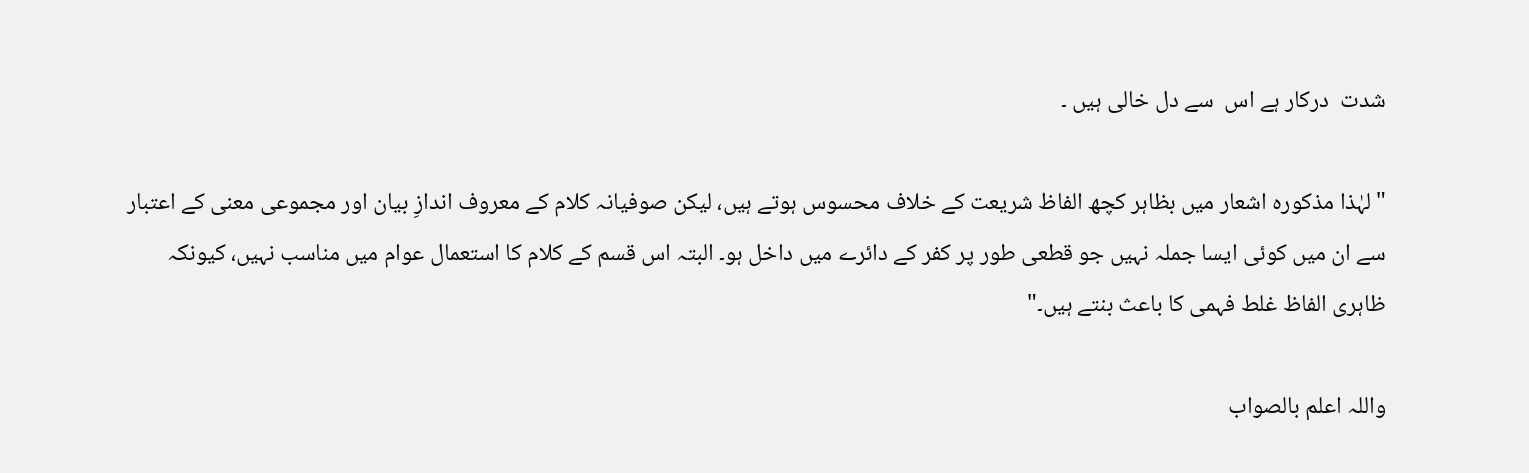شدت  درکار ہے اس  سے دل خالی ہیں ۔

"لہٰذا مذکورہ اشعار میں بظاہر کچھ الفاظ شریعت کے خلاف محسوس ہوتے ہیں، لیکن صوفیانہ کلام کے معروف اندازِ بیان اور مجموعی معنی کے اعتبار سے ان میں کوئی ایسا جملہ نہیں جو قطعی طور پر کفر کے دائرے میں داخل ہو۔ البتہ اس قسم کے کلام کا استعمال عوام میں مناسب نہیں، کیونکہ ظاہری الفاظ غلط فہمی کا باعث بنتے ہیں۔"

واللہ اعلم بالصواب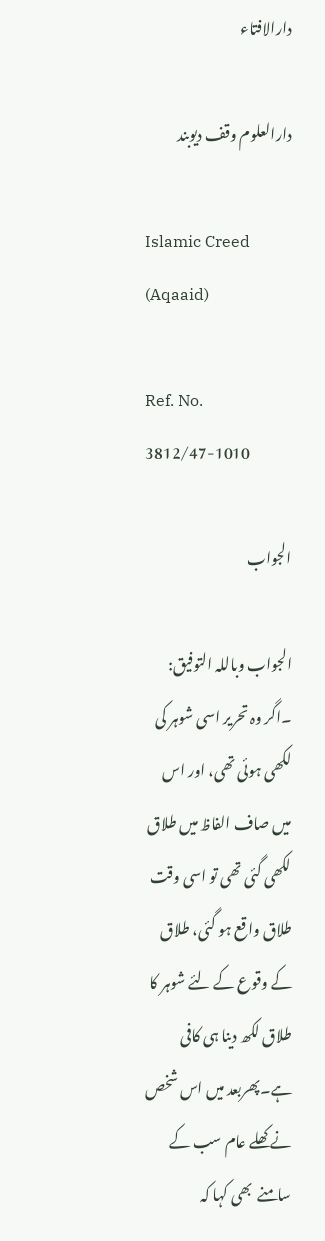دارالافتاء

دارالعلوم وقف دیوبند

Islamic Creed (Aqaaid)

Ref. No. 3812/47-1010

الجواب

الجواب وباللہ التوفیق:  ۔اگر وہ تحریر اسی شوہر کی لکھی ہوئی تھی، اور اس میں صاف الفاظ میں طلاق لکھی گئی تھی تو اسی وقت طلاق واقع ہو گئی، طلاق کے وقوع کے لئے شوہر کا طلاق لکھ دینا ہی کافی ہے۔پھربعد میں اس شخص نے کھلے عام سب کے سامنے  بھی کہا کہ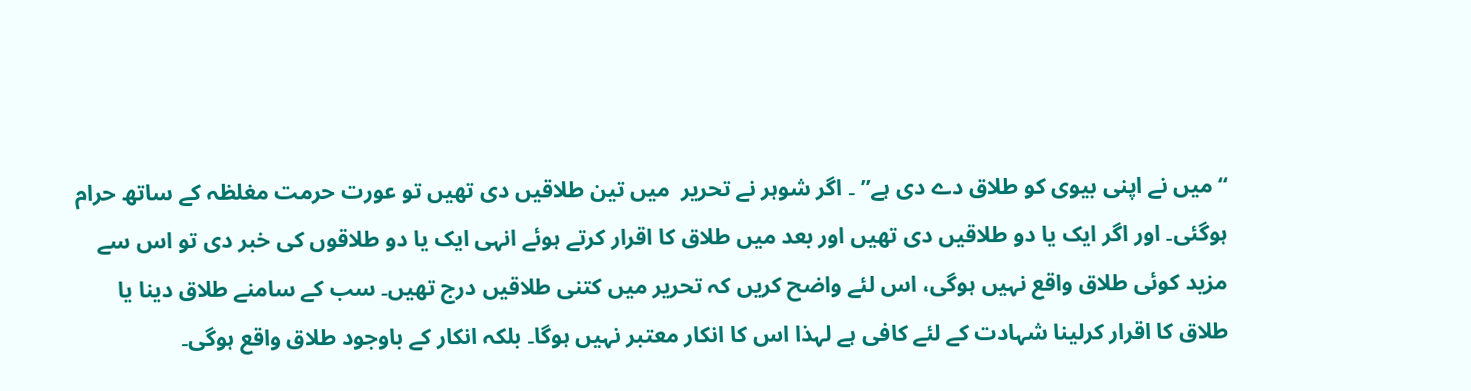“میں نے اپنی بیوی کو طلاق دے دی ہے” ۔ اگر شوہر نے تحریر  میں تین طلاقیں دی تھیں تو عورت حرمت مغلظہ کے ساتھ حرام ہوگئی۔ اور اگر ایک یا دو طلاقیں دی تھیں اور بعد میں طلاق کا اقرار کرتے ہوئے انہی ایک یا دو طلاقوں کی خبر دی تو اس سے مزید کوئی طلاق واقع نہیں ہوگی، اس لئے واضح کریں کہ تحریر میں کتنی طلاقیں درج تھیں۔ سب کے سامنے طلاق دینا یا طلاق کا اقرار کرلینا شہادت کے لئے کافی ہے لہذا اس کا انکار معتبر نہیں ہوگا۔ بلکہ انکار کے باوجود طلاق واقع ہوگی۔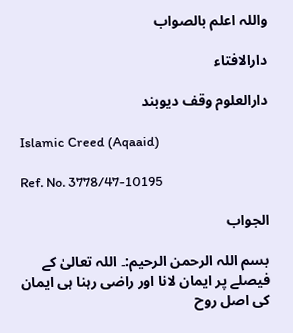واللہ اعلم بالصواب

دارالافتاء

دارالعلوم وقف دیوبند

Islamic Creed (Aqaaid)

Ref. No. 3778/47-10195

الجواب

بسم اللہ الرحمن الرحیم:۔ اللہ تعالیٰ کے فیصلے پر ایمان لانا اور راضی رہنا ہی ایمان کی اصل روح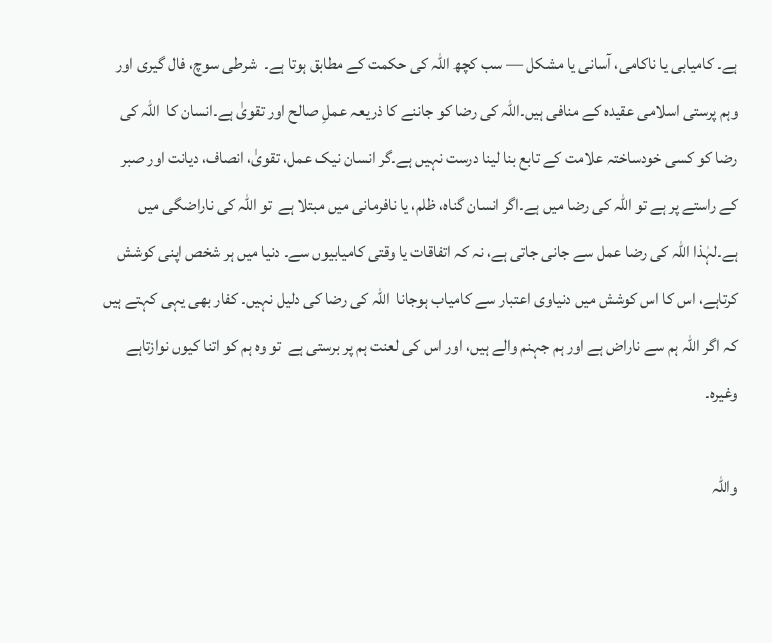ہے۔ کامیابی یا ناکامی، آسانی یا مشکل — سب کچھ اللہ کی حکمت کے مطابق ہوتا ہے۔  شرطی سوچ، فال گیری اور وہم پرستی اسلامی عقیدہ کے منافی ہیں۔اللہ کی رضا کو جاننے کا ذریعہ عملِ صالح اور تقویٰ ہے۔انسان کا  اللہ کی رضا کو کسی خودساختہ علامت کے تابع بنا لینا درست نہیں ہے۔گر انسان نیک عمل، تقویٰ، انصاف، دیانت اور صبر کے راستے پر ہے تو اللہ کی رضا میں ہے۔اگر انسان گناہ، ظلم، یا نافرمانی میں مبتلا ہے  تو اللہ کی ناراضگی میں ہے۔لہٰذا اللہ کی رضا عمل سے جانی جاتی ہے، نہ کہ اتفاقات یا وقتی کامیابیوں سے۔ دنیا میں ہر شخص اپنی کوشش کرتاہے، اس کا اس کوشش میں دنیاوی اعتبار سے کامیاب ہوجانا  اللہ کی رضا کی دلیل نہیں۔ کفار بھی یہی کہتے ہیں کہ اگر اللہ ہم سے ناراض ہے اور ہم جہنم والے ہیں، اور اس کی لعنت ہم پر برستی ہے  تو وہ ہم کو اتنا کیوں نوازتاہے وغیرہ۔

واللہ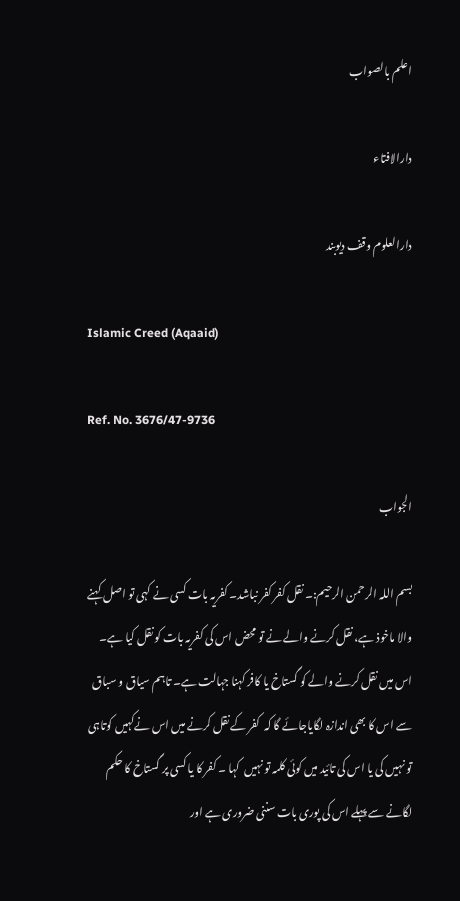اعلم بالصواب

دارالافتاء

دارالعلوم وقف دیوبند

Islamic Creed (Aqaaid)

Ref. No. 3676/47-9736

الجواب

بسم اللہ الرحمن الرحیم:۔ نقل کفر کفر نباشد۔ کفریہ بات کسی نے کہی تو اصل کہنے والا ماخوذ ہے، نقل کرنے والے نے تو محض اس کی کفریہ بات کو نقل کیا ہے۔ اس میں نقل کرنے والے کو گستاخ یا کافر کہنا جہالت ہے۔ تاہم سیاق و سباق سے اس کا بھی اندازہ لگایاجائے گا کہ  کفر کے نقل کرنے میں اس نےکہیں کوتاہی تو نہیں کی یا اس کی تائید میں کوئی کلمہ تو نہیں  کہا ۔ کفر کا یا کسی پر گستاخ کا حکم لگانے سے پہلے اس کی پوری بات سننی ضروری ہے اور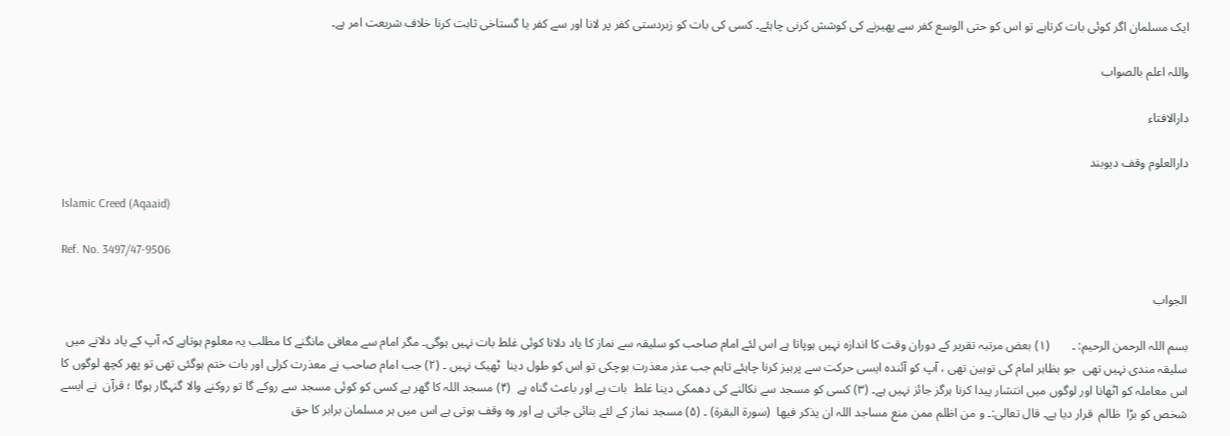ایک مسلمان اگر کوئی بات کرتاہے تو اس کو حتی الوسع کفر سے پھیرنے کی کوشش کرنی چاہئے۔ کسی کی بات کو زبردستی کفر پر لانا اور سے کفر یا گستاخی ثابت کرنا خلاف شریعت امر ہے۔

واللہ اعلم بالصواب

دارالافتاء

دارالعلوم وقف دیوبند

Islamic Creed (Aqaaid)

Ref. No. 3497/47-9506

الجواب

بسم اللہ الرحمن الرحیم: ۔       (۱) بعض مرتبہ تقریر کے دوران وقت کا اندازہ نہیں ہوپاتا ہے اس لئے امام صاحب کو سلیقہ سے نماز کا یاد دلانا کوئی غلط بات نہیں ہوگی۔ مگر امام سے معافی مانگنے کا مطلب یہ معلوم ہوتاہے کہ آپ کے یاد دلانے میں سلیقہ مندی نہیں تھی  جو بظاہر امام کی توہین تھی ، آپ کو آئندہ ایسی حرکت سے پرہیز کرنا چاہئے تاہم جب عذر معذرت ہوچکی تو اس کو طول دینا  ٹھیک نہیں ۔ (۲) جب امام صاحب نے معذرت کرلی اور بات ختم ہوگئی تھی تو پھر کچھ لوگوں کا اس معاملہ کو اٹھانا اور لوگوں میں انتشار پیدا کرنا ہرگز جائز نہیں ہے۔ (۳) کسی کو مسجد سے نکالنے کی دھمکی دینا غلط  بات ہے اور باعث گناہ ہے  (۴) مسجد اللہ کا گھر ہے کسی کو کوئی مسجد سے روکے گا تو روکنے والا گنہگار ہوگا ؛ قرآن  نے ایسے شخص کو بڑا  ظالم  قرار دیا ہے۔ قال تعالی:۔ و من اظلم ممن منع مساجد اللہ ان یذکر فیھا  (سورۃ البقرۃ) ۔ (۵) مسجد نماز کے لئے بنائی جاتی ہے اور وہ وقف ہوتی ہے اس میں ہر مسلمان برابر کا حق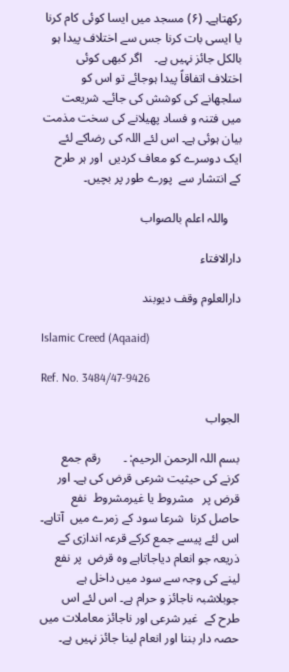رکھتاہے۔ (۶) مسجد میں ایسا کوئی کام کرنا یا ایسی بات کرنا جس سے اختلاف پیدا ہو بالکل جائز نہیں ہے۔    اگر کبھی کوئی اختلاف اتفاقاً پیدا ہوجائے تو اس کو سلجھانے کی کوشش کی جائے۔ شریعت میں فتنہ و فساد پھیلانے کی سخت مذمت بیان ہوئی ہے۔ اس لئے اللہ کی رضاکے لئے ایک دوسرے کو معاف کردیں  اور ہر طرح کے انتشار سے  پورے طور پر بچیں۔

    واللہ اعلم بالصواب

دارالافتاء

دارالعلوم وقف دیوبند

Islamic Creed (Aqaaid)

Ref. No. 3484/47-9426

الجواب

بسم اللہ الرحمن الرحیم: ۔       رقم جمع کرنے کی حیثیت شرعی قرض کی ہے۔ اور قرض پر   مشروط یا غیرمشروط  نفع حاصل کرنا  شرعا سود کے زمرے میں  آتاہے۔ اس لئے پیسے جمع کرکے قرعہ اندازی کے ذریعہ جو انعام دیاجاتاہے وہ قرض  پر نفع لینے کی وجہ سے سود میں داخل ہے  جوبلاشبہ ناجائز و حرام ہے۔ اس لئے اس  طرح کے  غیر شرعی اور ناجائز معاملات میں حصہ دار بننا اور انعام لینا جائز نہیں ہے۔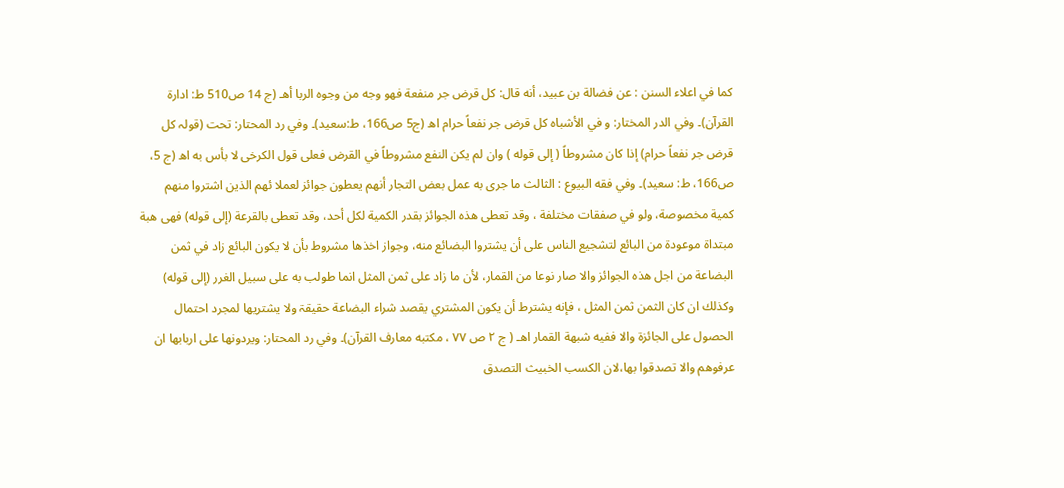کما في اعلاء السنن : عن فضالة بن عبيد، أنه قال: كل قرض جر منفعة فهو وجه من وجوه الربا أهـ (ج 14 ص510 ط: ادارة القرآن)۔ وفي الدر المختار: و في الأشباه كل قرض جر نفعاً حرام اھ (ج5 ص166، ط:سعید)۔ وفي رد المحتار: تحت (قولہ کل قرض جر نفعاً حرام) إذا كان مشروطاً ( إلى قوله ) وان لم يكن النفع مشروطاً في القرض فعلى قول الکرخی لا بأس به اھ (ج 5، ص166، ط: سعید)۔ وفي فقه البيوع : الثالث ما جرى به عمل بعض التجار أنهم يعطون جوائز لعملا ئھم الذين اشتروا منهم كمية مخصوصة، ولو في صفقات مختلفة ، وقد تعطی هذه الجوائز بقدر الكمية لكل أحد، وقد تعطى بالقرعة (إلى قوله) فھی هبة مبتداة موعودة من البائع لتشجيع الناس على أن يشتروا البضائع منه، وجواز اخذها مشروط بأن لا يكون البائع زاد في ثمن البضاعة من اجل هذه الجوائز والا صار نوعا من القمار، لأن ما زاد على ثمن المثل انما طولب به على سبيل الغرر (إلى قوله) وكذلك ان كان الثمن ثمن المثل ، فإنه يشترط أن يكون المشتري يقصد شراء البضاعة حقيقۃ ولا يشتريها لمجرد احتمال الحصول على الجائزة والا ففيه شبهة القمار اهـ ( ج ۲ ص ۷۷ ، مكتبه معارف القرآن)۔ وفي رد المحتار: ويردونها على اربابها ان عرفوهم والا تصدقوا بھا،لان الكسب الخبيث التصدق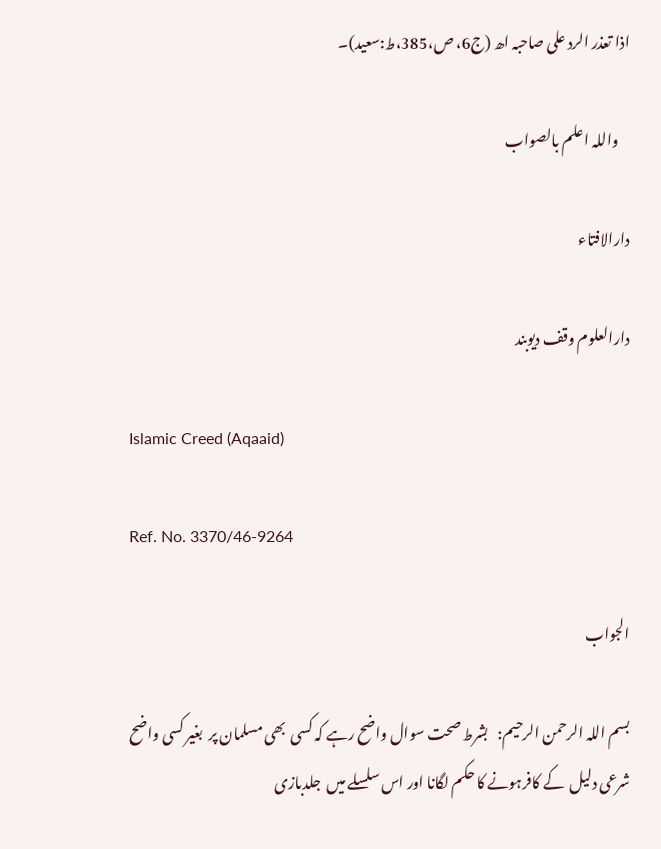اذا تعذر الرد على صاحبہ اھ (ج6، ص،385،ط:سعید)۔

    واللہ اعلم بالصواب

دارالافتاء

دارالعلوم وقف دیوبند

Islamic Creed (Aqaaid)

Ref. No. 3370/46-9264

الجواب

بسم اللہ الرحمن الرحیم:   بشرط صحت سوال واضح رہے کہ کسی  بھی مسلمان پر  بغیر کسی واضح شرعی دلیل  کے کافرہونے کا حکم لگانا اور اس سلسلے میں  جلدبازی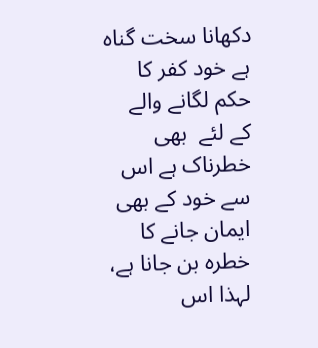دکھانا سخت گناہ ہے خود کفر کا حکم لگانے والے  کے لئے  بھی خطرناک ہے اس سے خود کے بھی ایمان جانے کا خطرہ بن جانا ہے،  لہذا اس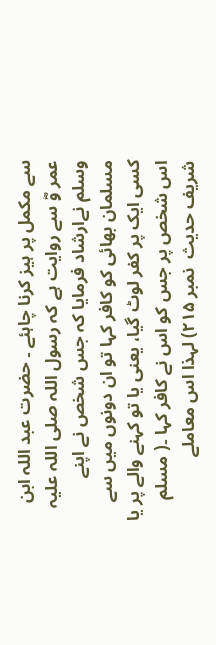سے مکمل پر ہیز کرنا چاہئے ۔ حضرت عبد اللہ ابن عمر وؓ سے روایت ہے کہ رسول اللہ صلی اللہ علیہ وسلم نےارشاد فرمایا کہ جس شخص نے اپنے مسلمان بھائی کو کافر کہا تو ان دونوں میں سے کسی ایک پر کفر لوٹ گیا، یعنی یا تو کہنے والے پر یا اس شخص پر جس کو اس نے کافر کہا ۔( مسلم شریف حدیث  نمبر ۲۱۵) لہذا اس معاملے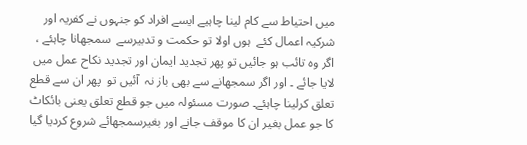میں احتیاط سے کام لینا چاہیے ایسے افراد کو جنہوں نے کفریہ اور شرکیہ اعمال کئے  ہوں اولا تو حکمت و تدبیرسے  سمجھانا چاہئے ،  اگر وہ تائب ہو جائیں تو پھر تجدید ایمان اور تجدید نکاح عمل میں لایا جائے ۔ اور اگر سمجھانے سے بھی باز نہ  آئیں تو  پھر ان سے قطع تعلق کرلینا چاہئے۔ صورت مسئولہ میں جو قطع تعلق یعنی بائکاٹ کا جو عمل بغیر ان کا موقف جانے اور بغیرسمجھائے شروع کردیا گیا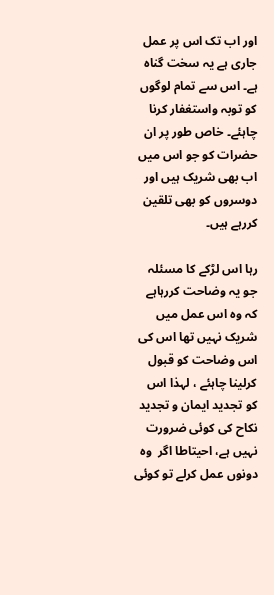اور اب تک اس پر عمل  جاری ہے یہ سخت گناہ ہے۔ اس سے تمام لوگوں کو توبہ واستغفار کرنا چاہئے۔ خاص طور پر ان حضرات کو جو اس میں اب بھی شریک ہیں اور دوسروں کو بھی تلقین کررہے ہیں۔

رہا اس لڑکے کا مسئلہ جو یہ وضاحت کررہاہے کہ وہ اس عمل میں شریک نہیں تھا اس کی اس وضاحت کو قبول کرلینا چاہئے ، لہذا اس کو تجدید ایمان و تجدید نکاح کی کوئی ضرورت نہیں ہے، احیتاطا اگر  وہ دونوں عمل کرلے تو کوئی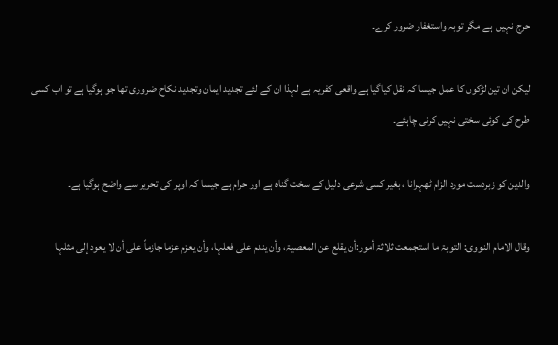حرج نہیں  ہے مگر توبہ واستغفار ضرور کرے۔

لیکن ان تین لڑکوں کا عمل جیسا کہ نقل کیاگیا ہے واقعی کفریہ ہے لہذا ان کے لئے تجدید ایمان وتجدید نکاح ضروری تھا جو ہوگیا ہے تو اب کسی طرح کی کوئی سختی نہیں کرنی چاہئے۔

والدین کو زبردست مورد الزام ٹھہرانا ، بغیر کسی شرعی دلیل کے سخت گناہ ہے اور حرام ہے جیسا کہ اوپر کی تحریر سے واضح ہوگیا ہے۔

وقال الامام النووی: التوبۃ ما استجمعت ثلاثۃ أمور:أن یقلع عن المعصیۃ، وأن یندم علی فعلہا، وأن یعزم عزما جازماً علی أن لا یعود إلی مثلہا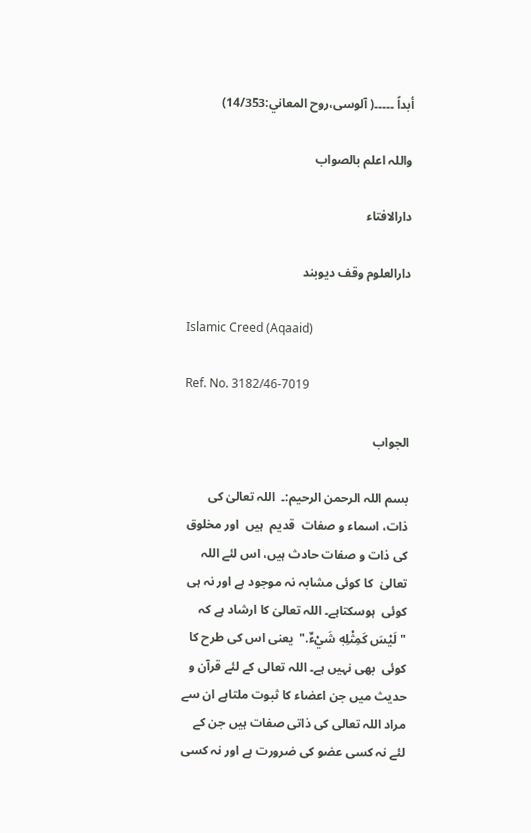أبداً ۔۔۔۔۔( آلوسی،روح المعاني:14/353)

واللہ اعلم بالصواب

دارالافتاء

دارالعلوم وقف دیوبند

Islamic Creed (Aqaaid)

Ref. No. 3182/46-7019

الجواب

بسم اللہ الرحمن الرحیم:۔  اللہ تعالیٰ کی ذات، اسماء و صفات  قدیم  ہیں  اور مخلوق کی ذات و صفات حادث ہیں، اس لئے اللہ تعالیٰ  کا کوئی مشابہ نہ موجود ہے اور نہ ہی کوئی  ہوسکتاہے۔ اللہ تعالیٰ کا ارشاد ہے کہ  "لَيْسَ كَمِثْلِهٖ شَيْءٌ."  یعنی اس کی طرح کا کوئی  بھی نہیں ہے۔ اللہ تعالی کے لئے قرآن و حدیث میں جن اعضاء کا ثبوت ملتاہے ان سے مراد اللہ تعالی کی ذاتی صفات ہیں جن کے لئے نہ کسی عضو کی ضرورت ہے اور نہ کسی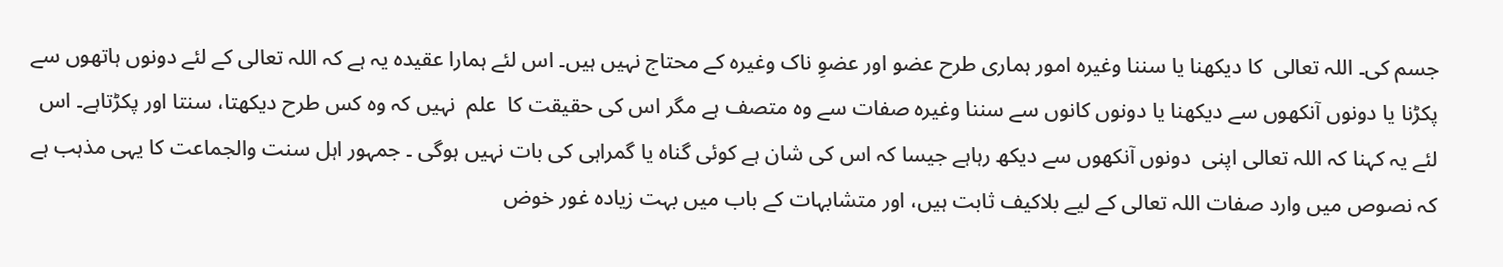جسم کی۔ اللہ تعالی  کا دیکھنا یا سننا وغیرہ امور ہماری طرح عضو اور عضوِ ناک وغیرہ کے محتاج نہیں ہیں۔ اس لئے ہمارا عقیدہ یہ ہے کہ اللہ تعالی کے لئے دونوں ہاتھوں سے پکڑنا یا دونوں آنکھوں سے دیکھنا یا دونوں کانوں سے سننا وغیرہ صفات سے وہ متصف ہے مگر اس کی حقیقت کا  علم  نہیں کہ وہ کس طرح دیکھتا، سنتا اور پکڑتاہے۔ اس لئے یہ کہنا کہ اللہ تعالی اپنی  دونوں آنکھوں سے دیکھ رہاہے جیسا کہ اس کی شان ہے کوئی گناہ یا گمراہی کی بات نہیں ہوگی ۔ جمہور اہل سنت والجماعت کا یہی مذہب ہے کہ نصوص میں وارد صفات اللہ تعالی کے لیے بلاکیف ثابت ہیں، اور متشابہات کے باب میں بہت زیادہ غور خوض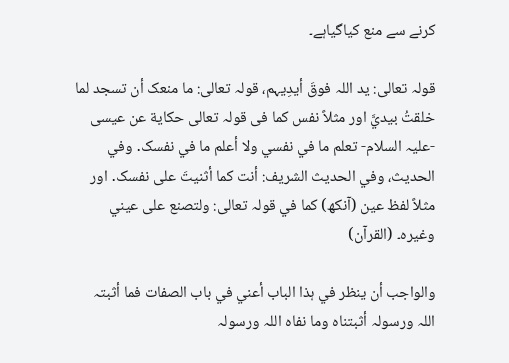کرنے سے منع کیاگیاہے۔

قولہ تعالی: ید اللہ فوقَ أیدِیہم، قولہ تعالی: ما منعک أن تسجد لما خلقتُ بیديَّ اور مثلاً نفس کما فی قولہ تعالی حکایة عن عیسی -علیہ السلام- تعلم ما في نفسي ولا أعلم ما في نفسک․ وفي الحدیث، وفي الحدیث الشریف: أنت کما أثنیتَ علی نفسک․ اور مثلاً لفظ عین (آنکھ) کما في قولہ تعالی: ولتصنع علی عیني وغیرہ۔ (القرآن)

والواجب أن ینظر في ہذا الباب أعني في باب الصفات فما أثبتہ اللہ ورسولہ أثبتناہ وما نفاہ اللہ ورسولہ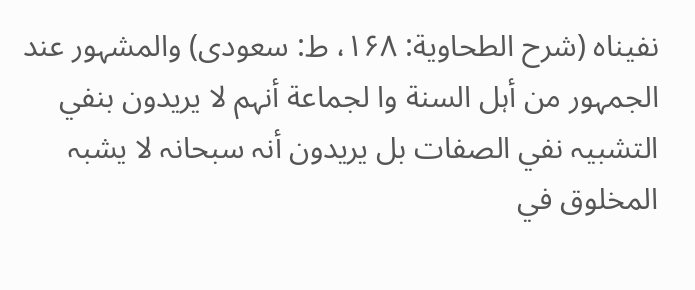نفیناہ (شرح الطحاویة: ۱۶۸، ط: سعودی) والمشہور عند الجمہور من أہل السنة وا لجماعة أنہم لا یریدون بنفي التشبیہ نفي الصفات بل یریدون أنہ سبحانہ لا یشبہ المخلوق في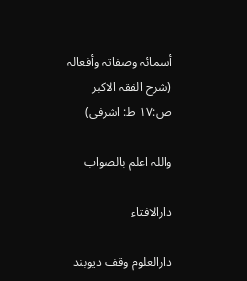أسمائہ وصفاتہ وأفعالہ (شرح الفقہ الاکبر ص:۱۷ ط: اشرفی)

واللہ اعلم بالصواب

دارالافتاء

دارالعلوم وقف دیوبند